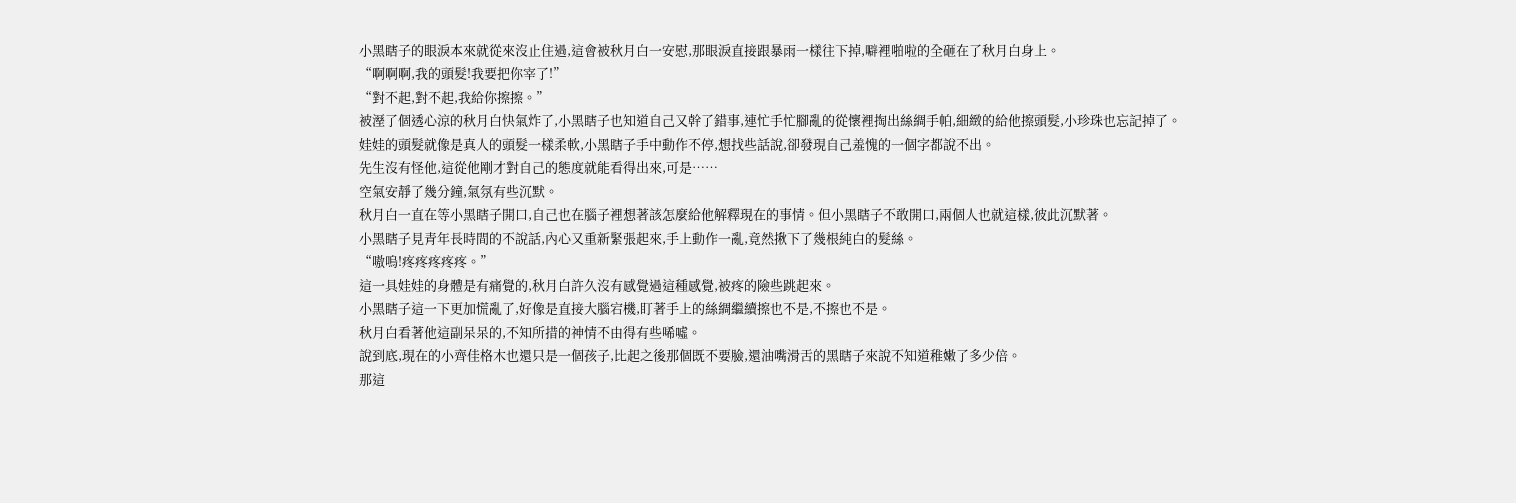小黑瞎子的眼淚本來就從來沒止住過,這會被秋月白一安慰,那眼淚直接跟暴雨一樣往下掉,噼裡啪啦的全砸在了秋月白身上。
“啊啊啊,我的頭髮!我要把你宰了!”
“對不起,對不起,我給你擦擦。”
被溼了個透心涼的秋月白快氣炸了,小黑瞎子也知道自己又幹了錯事,連忙手忙腳亂的從懷裡掏出絲綢手帕,細緻的給他擦頭髮,小珍珠也忘記掉了。
娃娃的頭髮就像是真人的頭髮一樣柔軟,小黑瞎子手中動作不停,想找些話說,卻發現自己羞愧的一個字都說不出。
先生沒有怪他,這從他剛才對自己的態度就能看得出來,可是……
空氣安靜了幾分鐘,氣氛有些沉默。
秋月白一直在等小黑瞎子開口,自己也在腦子裡想著該怎麼給他解釋現在的事情。但小黑瞎子不敢開口,兩個人也就這樣,彼此沉默著。
小黑瞎子見青年長時間的不說話,內心又重新緊張起來,手上動作一亂,竟然揪下了幾根純白的髮絲。
“嗷嗚!疼疼疼疼疼。”
這一具娃娃的身體是有痛覺的,秋月白許久沒有感覺過這種感覺,被疼的險些跳起來。
小黑瞎子這一下更加慌亂了,好像是直接大腦宕機,盯著手上的絲綢繼續擦也不是,不擦也不是。
秋月白看著他這副呆呆的,不知所措的神情不由得有些唏噓。
說到底,現在的小齊佳格木也還只是一個孩子,比起之後那個既不要臉,還油嘴滑舌的黑瞎子來說不知道稚嫩了多少倍。
那這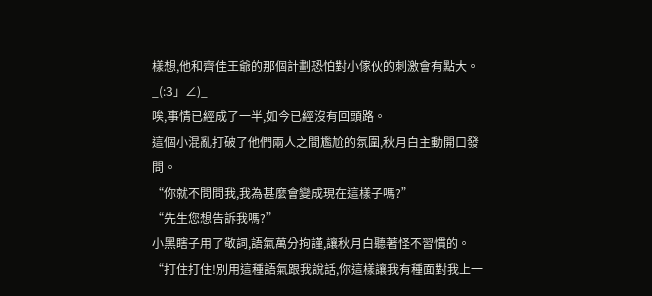樣想,他和齊佳王爺的那個計劃恐怕對小傢伙的刺激會有點大。_(:3」∠)_
唉,事情已經成了一半,如今已經沒有回頭路。
這個小混亂打破了他們兩人之間尷尬的氛圍,秋月白主動開口發問。
“你就不問問我,我為甚麼會變成現在這樣子嗎?”
“先生您想告訴我嗎?”
小黑瞎子用了敬詞,語氣萬分拘謹,讓秋月白聽著怪不習慣的。
“打住打住!別用這種語氣跟我說話,你這樣讓我有種面對我上一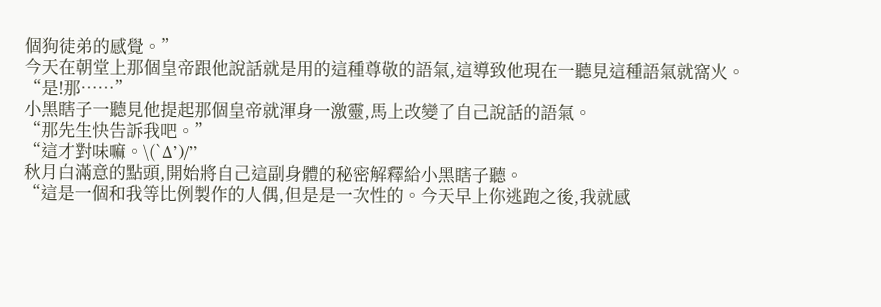個狗徒弟的感覺。”
今天在朝堂上那個皇帝跟他說話就是用的這種尊敬的語氣,這導致他現在一聽見這種語氣就窩火。
“是!那……”
小黑瞎子一聽見他提起那個皇帝就渾身一激靈,馬上改變了自己說話的語氣。
“那先生快告訴我吧。”
“這才對味嘛。\(`Δ’)/”
秋月白滿意的點頭,開始將自己這副身體的秘密解釋給小黑瞎子聽。
“這是一個和我等比例製作的人偶,但是是一次性的。今天早上你逃跑之後,我就感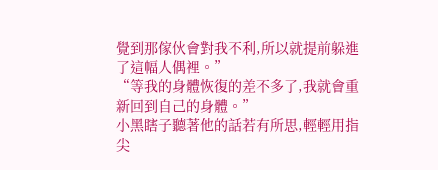覺到那傢伙會對我不利,所以就提前躲進了這幅人偶裡。”
“等我的身體恢復的差不多了,我就會重新回到自己的身體。”
小黑瞎子聽著他的話若有所思,輕輕用指尖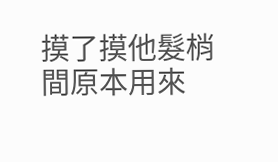摸了摸他髮梢間原本用來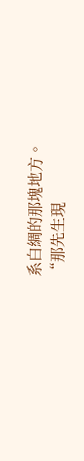系白綢的那塊地方。
“那先生現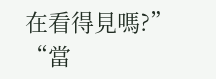在看得見嗎?”
“當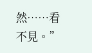然……看不見。”